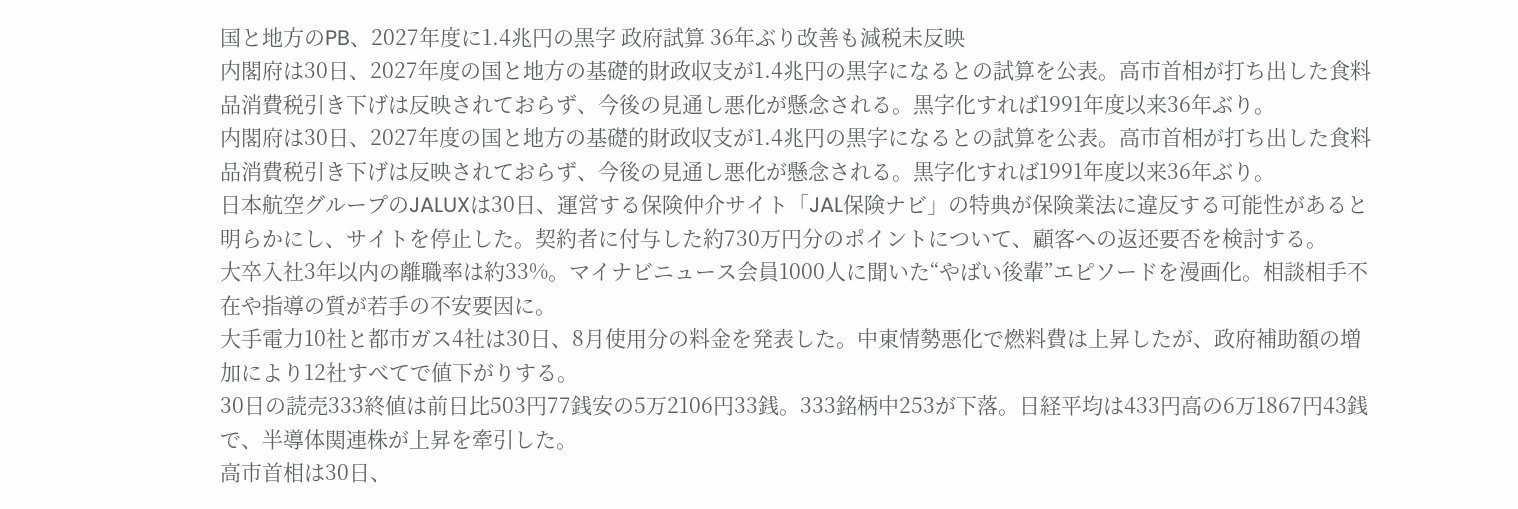国と地方のPB、2027年度に1.4兆円の黒字 政府試算 36年ぶり改善も減税未反映
内閣府は30日、2027年度の国と地方の基礎的財政収支が1.4兆円の黒字になるとの試算を公表。高市首相が打ち出した食料品消費税引き下げは反映されておらず、今後の見通し悪化が懸念される。黒字化すれば1991年度以来36年ぶり。
内閣府は30日、2027年度の国と地方の基礎的財政収支が1.4兆円の黒字になるとの試算を公表。高市首相が打ち出した食料品消費税引き下げは反映されておらず、今後の見通し悪化が懸念される。黒字化すれば1991年度以来36年ぶり。
日本航空グループのJALUXは30日、運営する保険仲介サイト「JAL保険ナビ」の特典が保険業法に違反する可能性があると明らかにし、サイトを停止した。契約者に付与した約730万円分のポイントについて、顧客への返还要否を検討する。
大卒入社3年以内の離職率は約33%。マイナビニュース会員1000人に聞いた“やばい後輩”エピソードを漫画化。相談相手不在や指導の質が若手の不安要因に。
大手電力10社と都市ガス4社は30日、8月使用分の料金を発表した。中東情勢悪化で燃料費は上昇したが、政府補助額の増加により12社すべてで値下がりする。
30日の読売333終値は前日比503円77銭安の5万2106円33銭。333銘柄中253が下落。日経平均は433円高の6万1867円43銭で、半導体関連株が上昇を牽引した。
高市首相は30日、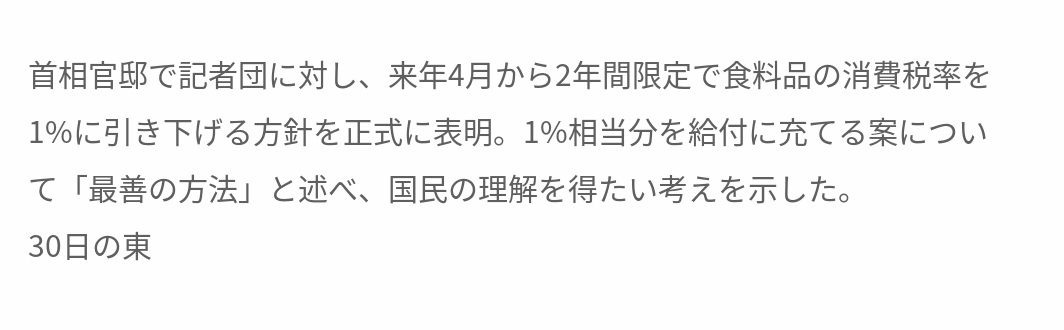首相官邸で記者団に対し、来年4月から2年間限定で食料品の消費税率を1%に引き下げる方針を正式に表明。1%相当分を給付に充てる案について「最善の方法」と述べ、国民の理解を得たい考えを示した。
30日の東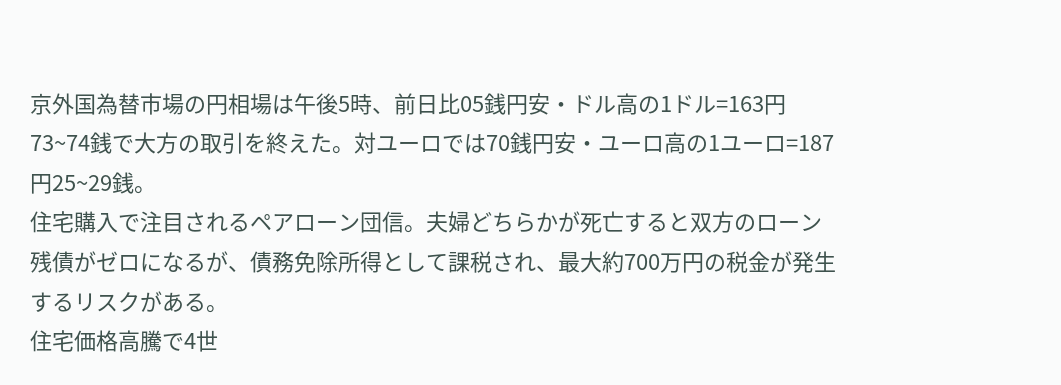京外国為替市場の円相場は午後5時、前日比05銭円安・ドル高の1ドル=163円73~74銭で大方の取引を終えた。対ユーロでは70銭円安・ユーロ高の1ユーロ=187円25~29銭。
住宅購入で注目されるペアローン団信。夫婦どちらかが死亡すると双方のローン残債がゼロになるが、債務免除所得として課税され、最大約700万円の税金が発生するリスクがある。
住宅価格高騰で4世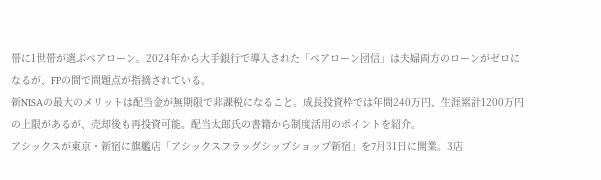帯に1世帯が選ぶペアローン。2024年から大手銀行で導入された「ペアローン団信」は夫婦両方のローンがゼロになるが、FPの間で問題点が指摘されている。
新NISAの最大のメリットは配当金が無期限で非課税になること。成長投資枠では年間240万円、生涯累計1200万円の上限があるが、売却後も再投資可能。配当太郎氏の書籍から制度活用のポイントを紹介。
アシックスが東京・新宿に旗艦店「アシックスフラッグシップショップ新宿」を7月31日に開業。3店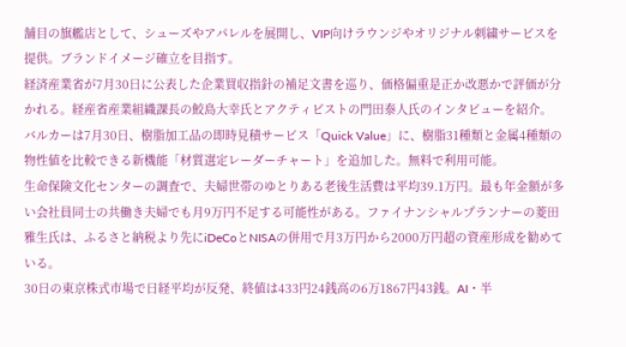舗目の旗艦店として、シューズやアパレルを展開し、VIP向けラウンジやオリジナル刺繍サービスを提供。ブランドイメージ確立を目指す。
経済産業省が7月30日に公表した企業買収指針の補足文書を巡り、価格偏重是正か改悪かで評価が分かれる。経産省産業組織課長の鮫島大幸氏とアクティビストの門田泰人氏のインタビューを紹介。
バルカーは7月30日、樹脂加工品の即時見積サービス「Quick Value」に、樹脂31種類と金属4種類の物性値を比較できる新機能「材質選定レーダーチャート」を追加した。無料で利用可能。
生命保険文化センターの調査で、夫婦世帯のゆとりある老後生活費は平均39.1万円。最も年金額が多い会社員同士の共働き夫婦でも月9万円不足する可能性がある。ファイナンシャルプランナーの菱田雅生氏は、ふるさと納税より先にiDeCoとNISAの併用で月3万円から2000万円超の資産形成を勧めている。
30日の東京株式市場で日経平均が反発、終値は433円24銭高の6万1867円43銭。AI・半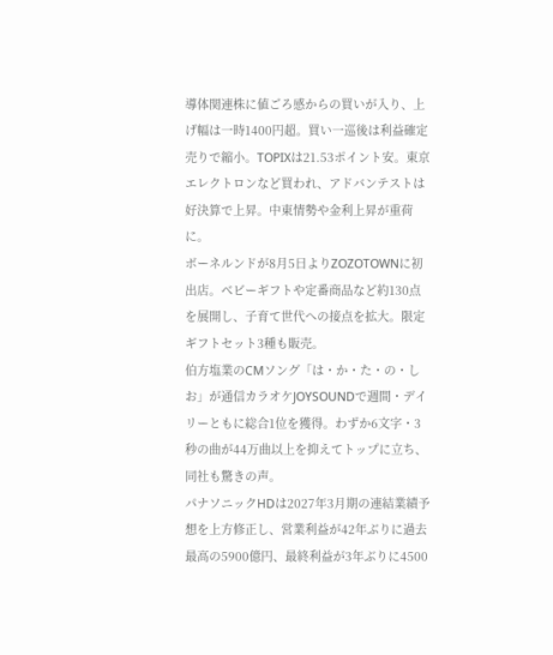導体関連株に値ごろ感からの買いが入り、上げ幅は一時1400円超。買い一巡後は利益確定売りで縮小。TOPIXは21.53ポイント安。東京エレクトロンなど買われ、アドバンテストは好決算で上昇。中東情勢や金利上昇が重荷に。
ボーネルンドが8月5日よりZOZOTOWNに初出店。ベビーギフトや定番商品など約130点を展開し、子育て世代への接点を拡大。限定ギフトセット3種も販売。
伯方塩業のCMソング「は・か・た・の・しお」が通信カラオケJOYSOUNDで週間・デイリーともに総合1位を獲得。わずか6文字・3秒の曲が44万曲以上を抑えてトップに立ち、同社も驚きの声。
パナソニックHDは2027年3月期の連結業績予想を上方修正し、営業利益が42年ぶりに過去最高の5900億円、最終利益が3年ぶりに4500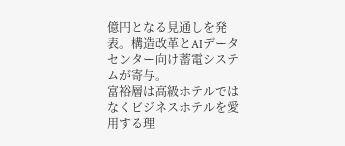億円となる見通しを発表。構造改革とAIデータセンター向け蓄電システムが寄与。
富裕層は高級ホテルではなくビジネスホテルを愛用する理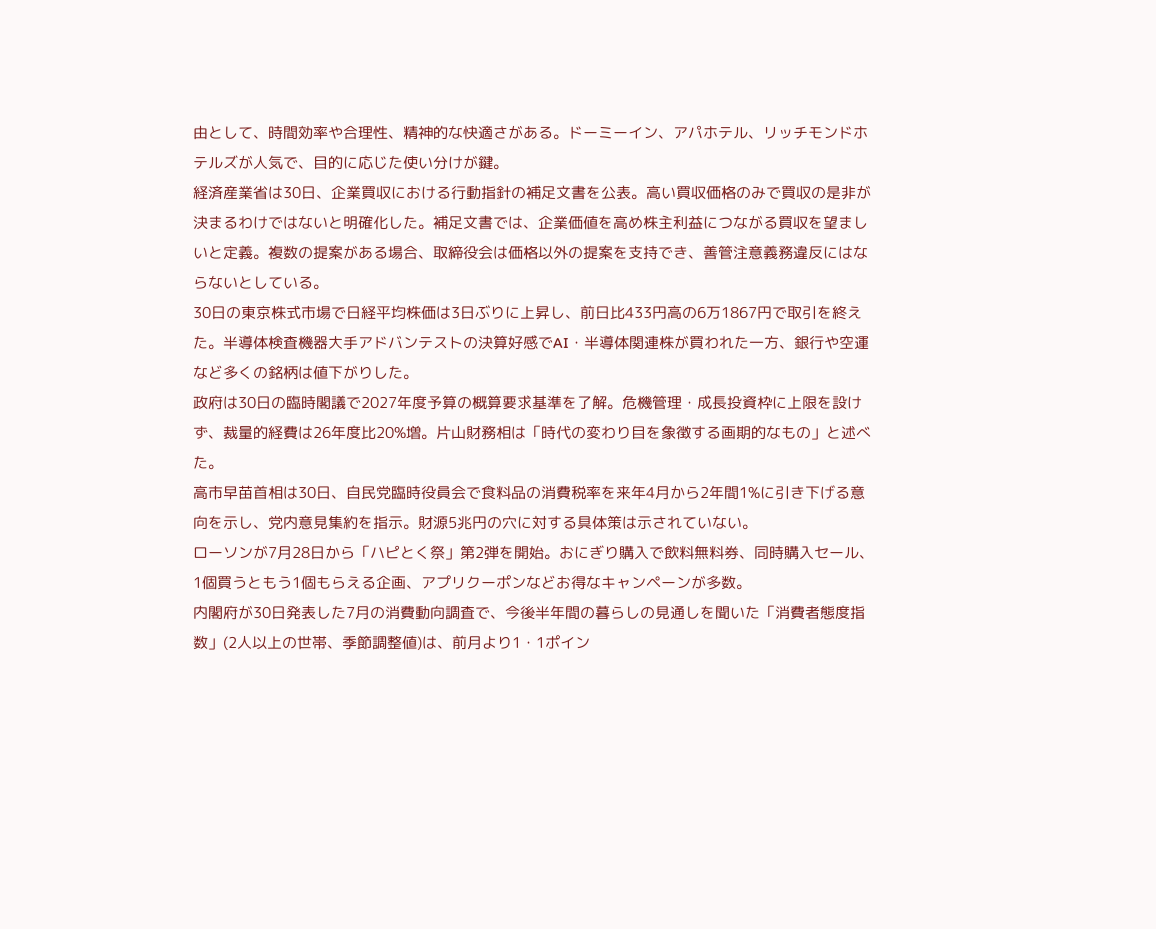由として、時間効率や合理性、精神的な快適さがある。ドーミーイン、アパホテル、リッチモンドホテルズが人気で、目的に応じた使い分けが鍵。
経済産業省は30日、企業買収における行動指針の補足文書を公表。高い買収価格のみで買収の是非が決まるわけではないと明確化した。補足文書では、企業価値を高め株主利益につながる買収を望ましいと定義。複数の提案がある場合、取締役会は価格以外の提案を支持でき、善管注意義務違反にはならないとしている。
30日の東京株式市場で日経平均株価は3日ぶりに上昇し、前日比433円高の6万1867円で取引を終えた。半導体検査機器大手アドバンテストの決算好感でAI・半導体関連株が買われた一方、銀行や空運など多くの銘柄は値下がりした。
政府は30日の臨時閣議で2027年度予算の概算要求基準を了解。危機管理・成長投資枠に上限を設けず、裁量的経費は26年度比20%増。片山財務相は「時代の変わり目を象徴する画期的なもの」と述べた。
高市早苗首相は30日、自民党臨時役員会で食料品の消費税率を来年4月から2年間1%に引き下げる意向を示し、党内意見集約を指示。財源5兆円の穴に対する具体策は示されていない。
ローソンが7月28日から「ハピとく祭」第2弾を開始。おにぎり購入で飲料無料券、同時購入セール、1個買うともう1個もらえる企画、アプリクーポンなどお得なキャンペーンが多数。
内閣府が30日発表した7月の消費動向調査で、今後半年間の暮らしの見通しを聞いた「消費者態度指数」(2人以上の世帯、季節調整値)は、前月より1・1ポイン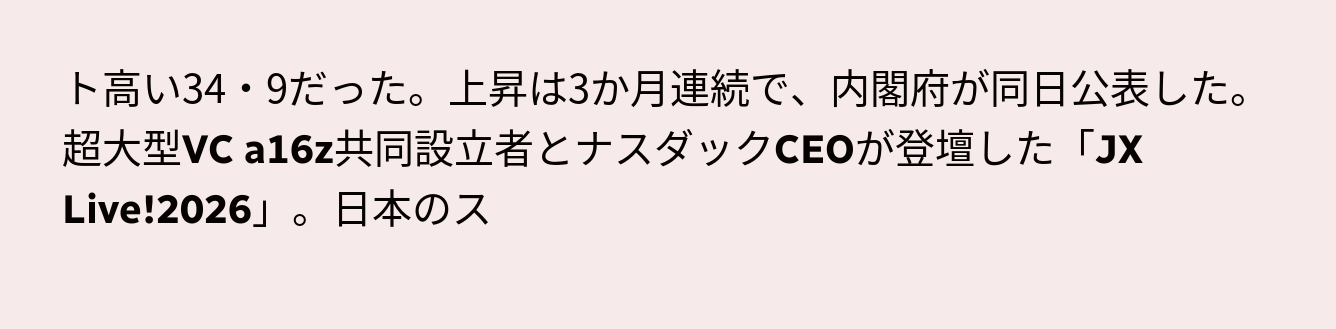ト高い34・9だった。上昇は3か月連続で、内閣府が同日公表した。
超大型VC a16z共同設立者とナスダックCEOが登壇した「JX Live!2026」。日本のス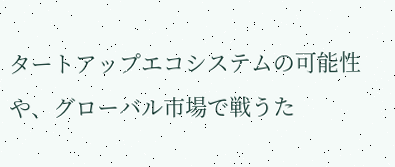タートアップエコシステムの可能性や、グローバル市場で戦うた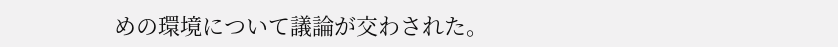めの環境について議論が交わされた。